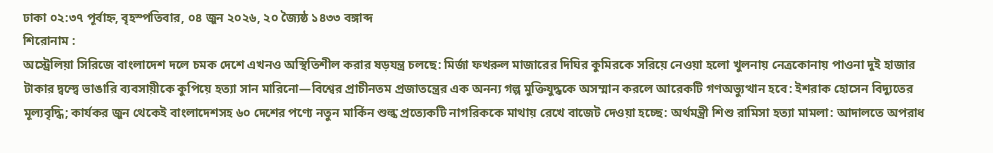ঢাকা ০২:৩৭ পূর্বাহ্ন, বৃহস্পতিবার, ০৪ জুন ২০২৬, ২০ জ্যৈষ্ঠ ১৪৩৩ বঙ্গাব্দ
শিরোনাম :
অস্ট্রেলিয়া সিরিজে বাংলাদেশ দলে চমক দেশে এখনও অস্থিতিশীল করার ষড়যন্ত্র চলছে: মির্জা ফখরুল মাজারের দিঘির কুমিরকে সরিয়ে নেওয়া হলো খুলনায় নেত্রকোনায় পাওনা দুই হাজার টাকার দ্বন্দ্বে ভাঙারি ব্যবসায়ীকে কুপিয়ে হত্যা সান মারিনো—বিশ্বের প্রাচীনতম প্রজাতন্ত্রের এক অনন্য গল্প মুক্তিযুদ্ধকে অসম্মান করলে আরেকটি গণঅভ্যুত্থান হবে: ইশরাক হোসেন বিদ্যুতের মূল্যবৃদ্ধি; কার্যকর জুন থেকেই বাংলাদেশসহ ৬০ দেশের পণ্যে নতুন মার্কিন শুল্ক প্রত্যেকটি নাগরিককে মাথায় রেখে বাজেট দেওয়া হচ্ছে: অর্থমন্ত্রী শিশু রামিসা হত্যা মামলা: আদালতে অপরাধ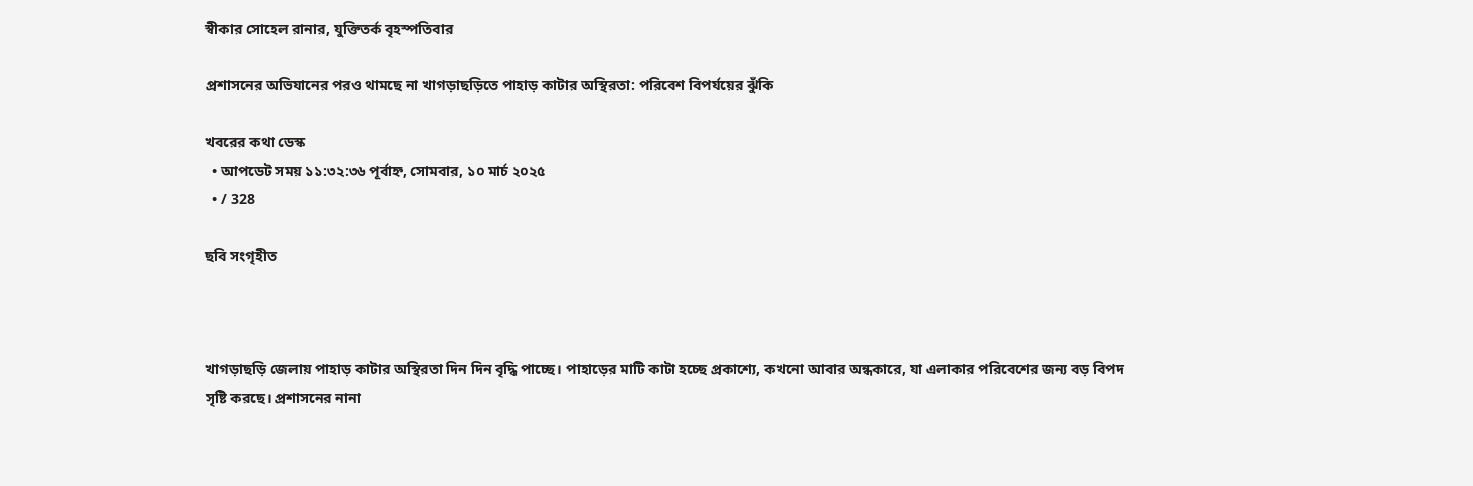স্বীকার সোহেল রানার, যুক্তিতর্ক বৃহস্পতিবার

প্রশাসনের অভিযানের পরও থামছে না খাগড়াছড়িতে পাহাড় কাটার অস্থিরতা: পরিবেশ বিপর্যয়ের ঝুঁকি

খবরের কথা ডেস্ক
  • আপডেট সময় ১১:৩২:৩৬ পূর্বাহ্ন, সোমবার, ১০ মার্চ ২০২৫
  • / 328

ছবি সংগৃহীত



খাগড়াছড়ি জেলায় পাহাড় কাটার অস্থিরতা দিন দিন বৃদ্ধি পাচ্ছে। পাহাড়ের মাটি কাটা হচ্ছে প্রকাশ্যে, কখনো আবার অন্ধকারে, যা এলাকার পরিবেশের জন্য বড় বিপদ সৃষ্টি করছে। প্রশাসনের নানা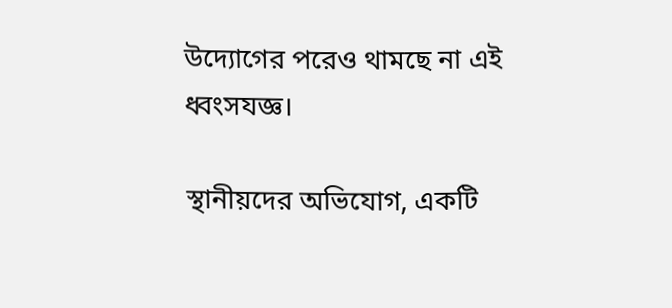উদ্যোগের পরেও থামছে না এই ধ্বংসযজ্ঞ।

স্থানীয়দের অভিযোগ, একটি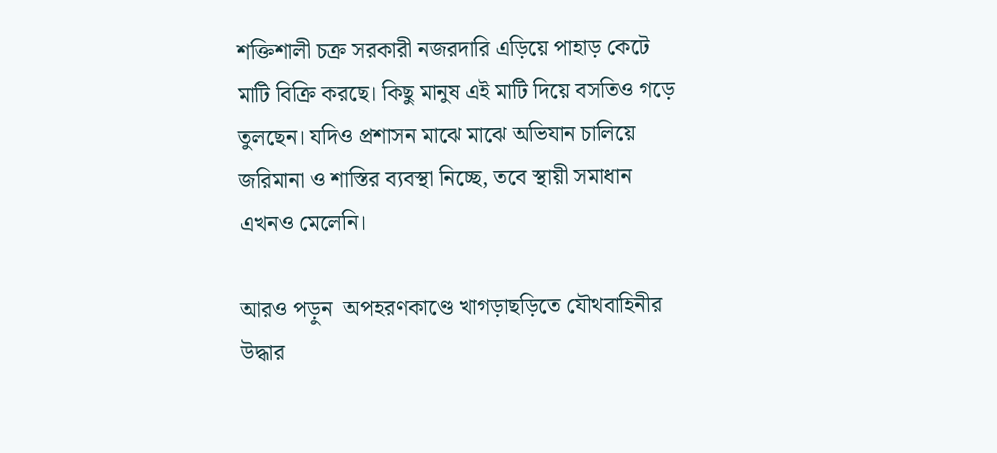শক্তিশালী চক্র সরকারী নজরদারি এড়িয়ে পাহাড় কেটে মাটি বিক্রি করছে। কিছু মানুষ এই মাটি দিয়ে বসতিও গড়ে তুলছেন। যদিও প্রশাসন মাঝে মাঝে অভিযান চালিয়ে জরিমানা ও শাস্তির ব্যবস্থা নিচ্ছে, তবে স্থায়ী সমাধান এখনও মেলেনি।

আরও পড়ুন  অপহরণকাণ্ডে খাগড়াছড়িতে যৌথবাহিনীর উদ্ধার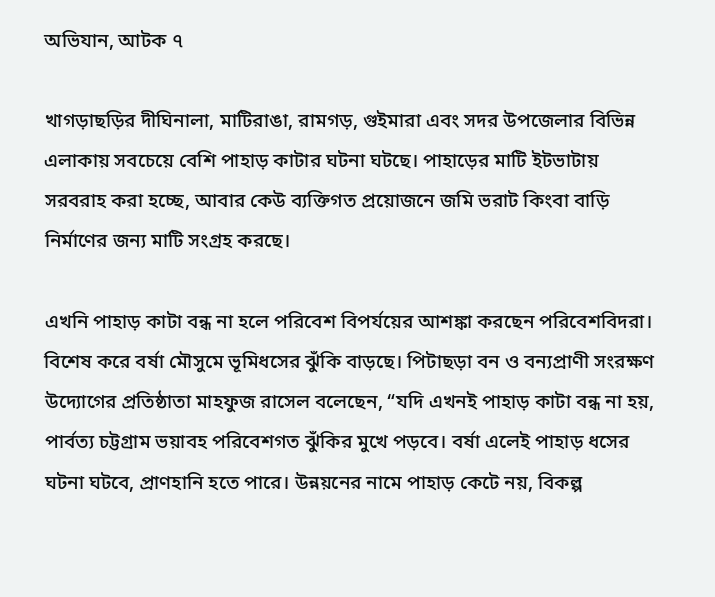অভিযান, আটক ৭

খাগড়াছড়ির দীঘিনালা, মাটিরাঙা, রামগড়, গুইমারা এবং সদর উপজেলার বিভিন্ন এলাকায় সবচেয়ে বেশি পাহাড় কাটার ঘটনা ঘটছে। পাহাড়ের মাটি ইটভাটায় সরবরাহ করা হচ্ছে, আবার কেউ ব্যক্তিগত প্রয়োজনে জমি ভরাট কিংবা বাড়ি নির্মাণের জন্য মাটি সংগ্রহ করছে।

এখনি পাহাড় কাটা বন্ধ না হলে পরিবেশ বিপর্যয়ের আশঙ্কা করছেন পরিবেশবিদরা। বিশেষ করে বর্ষা মৌসুমে ভূমিধসের ঝুঁকি বাড়ছে। পিটাছড়া বন ও বন্যপ্রাণী সংরক্ষণ উদ্যোগের প্রতিষ্ঠাতা মাহফুজ রাসেল বলেছেন, “যদি এখনই পাহাড় কাটা বন্ধ না হয়, পার্বত্য চট্টগ্রাম ভয়াবহ পরিবেশগত ঝুঁকির মুখে পড়বে। বর্ষা এলেই পাহাড় ধসের ঘটনা ঘটবে, প্রাণহানি হতে পারে। উন্নয়নের নামে পাহাড় কেটে নয়, বিকল্প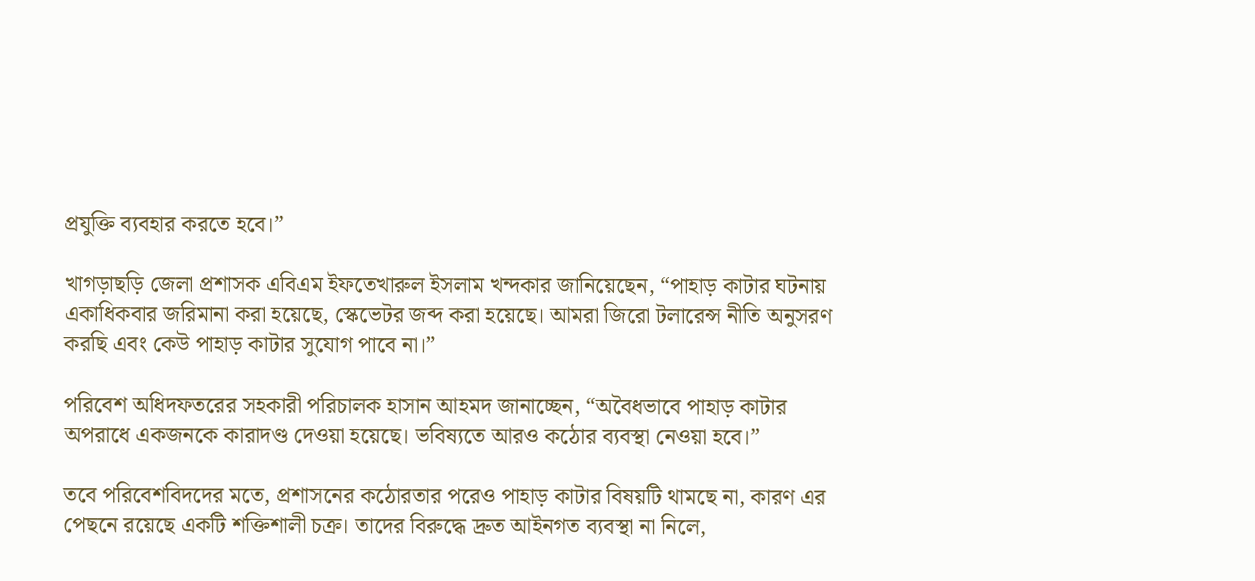প্রযুক্তি ব্যবহার করতে হবে।”

খাগড়াছড়ি জেলা প্রশাসক এবিএম ইফতেখারুল ইসলাম খন্দকার জানিয়েছেন, “পাহাড় কাটার ঘটনায় একাধিকবার জরিমানা করা হয়েছে, স্কেভেটর জব্দ করা হয়েছে। আমরা জিরো টলারেন্স নীতি অনুসরণ করছি এবং কেউ পাহাড় কাটার সুযোগ পাবে না।”

পরিবেশ অধিদফতরের সহকারী পরিচালক হাসান আহমদ জানাচ্ছেন, “অবৈধভাবে পাহাড় কাটার অপরাধে একজনকে কারাদণ্ড দেওয়া হয়েছে। ভবিষ্যতে আরও কঠোর ব্যবস্থা নেওয়া হবে।”

তবে পরিবেশবিদদের মতে, প্রশাসনের কঠোরতার পরেও পাহাড় কাটার বিষয়টি থামছে না, কারণ এর পেছনে রয়েছে একটি শক্তিশালী চক্র। তাদের বিরুদ্ধে দ্রুত আইনগত ব্যবস্থা না নিলে,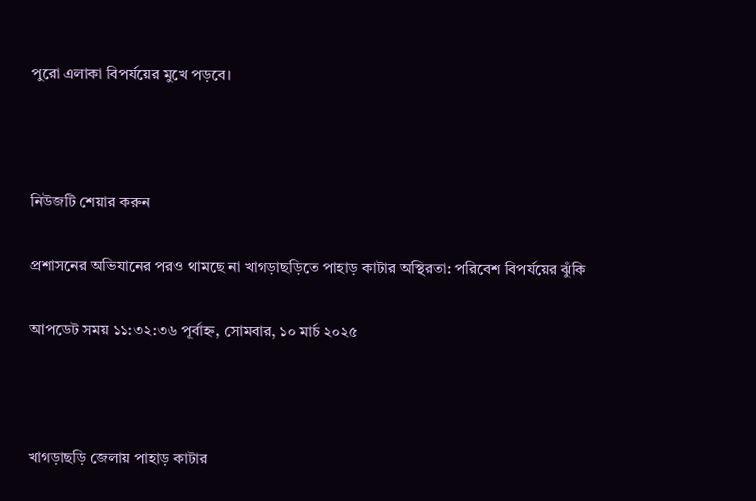পুরো এলাকা বিপর্যয়ের মুখে পড়বে।



নিউজটি শেয়ার করুন

প্রশাসনের অভিযানের পরও থামছে না খাগড়াছড়িতে পাহাড় কাটার অস্থিরতা: পরিবেশ বিপর্যয়ের ঝুঁকি

আপডেট সময় ১১:৩২:৩৬ পূর্বাহ্ন, সোমবার, ১০ মার্চ ২০২৫



খাগড়াছড়ি জেলায় পাহাড় কাটার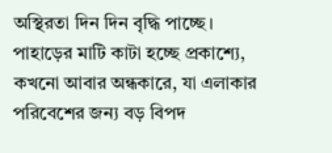অস্থিরতা দিন দিন বৃদ্ধি পাচ্ছে। পাহাড়ের মাটি কাটা হচ্ছে প্রকাশ্যে, কখনো আবার অন্ধকারে, যা এলাকার পরিবেশের জন্য বড় বিপদ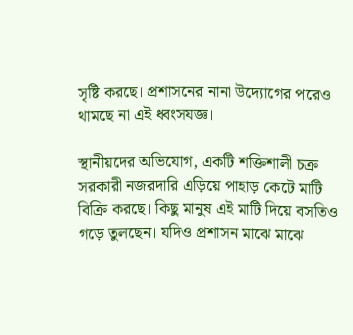সৃষ্টি করছে। প্রশাসনের নানা উদ্যোগের পরেও থামছে না এই ধ্বংসযজ্ঞ।

স্থানীয়দের অভিযোগ, একটি শক্তিশালী চক্র সরকারী নজরদারি এড়িয়ে পাহাড় কেটে মাটি বিক্রি করছে। কিছু মানুষ এই মাটি দিয়ে বসতিও গড়ে তুলছেন। যদিও প্রশাসন মাঝে মাঝে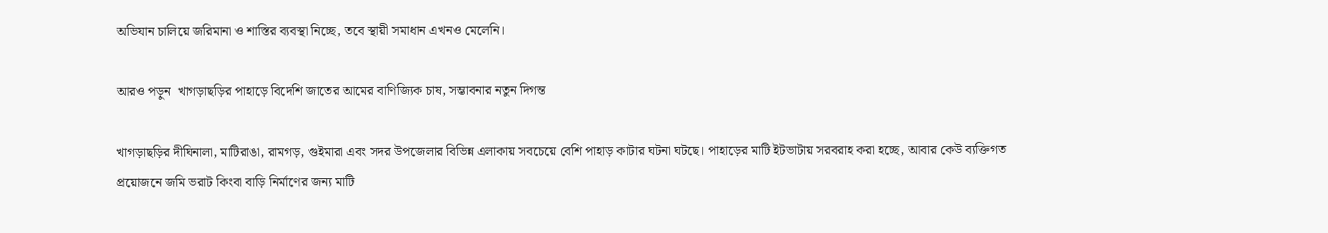অভিযান চালিয়ে জরিমানা ও শাস্তির ব্যবস্থা নিচ্ছে, তবে স্থায়ী সমাধান এখনও মেলেনি।

আরও পড়ুন  খাগড়াছড়ির পাহাড়ে বিদেশি জাতের আমের বাণিজ্যিক চাষ, সম্ভাবনার নতুন দিগন্ত

খাগড়াছড়ির দীঘিনালা, মাটিরাঙা, রামগড়, গুইমারা এবং সদর উপজেলার বিভিন্ন এলাকায় সবচেয়ে বেশি পাহাড় কাটার ঘটনা ঘটছে। পাহাড়ের মাটি ইটভাটায় সরবরাহ করা হচ্ছে, আবার কেউ ব্যক্তিগত প্রয়োজনে জমি ভরাট কিংবা বাড়ি নির্মাণের জন্য মাটি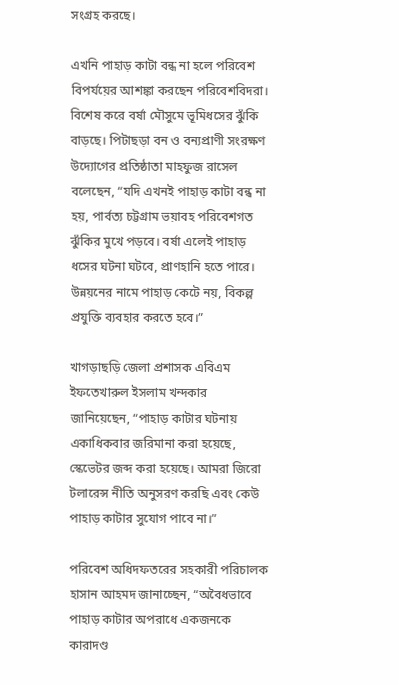সংগ্রহ করছে।

এখনি পাহাড় কাটা বন্ধ না হলে পরিবেশ বিপর্যয়ের আশঙ্কা করছেন পরিবেশবিদরা। বিশেষ করে বর্ষা মৌসুমে ভূমিধসের ঝুঁকি বাড়ছে। পিটাছড়া বন ও বন্যপ্রাণী সংরক্ষণ উদ্যোগের প্রতিষ্ঠাতা মাহফুজ রাসেল বলেছেন, “যদি এখনই পাহাড় কাটা বন্ধ না হয়, পার্বত্য চট্টগ্রাম ভয়াবহ পরিবেশগত ঝুঁকির মুখে পড়বে। বর্ষা এলেই পাহাড় ধসের ঘটনা ঘটবে, প্রাণহানি হতে পারে। উন্নয়নের নামে পাহাড় কেটে নয়, বিকল্প প্রযুক্তি ব্যবহার করতে হবে।”

খাগড়াছড়ি জেলা প্রশাসক এবিএম ইফতেখারুল ইসলাম খন্দকার জানিয়েছেন, “পাহাড় কাটার ঘটনায় একাধিকবার জরিমানা করা হয়েছে, স্কেভেটর জব্দ করা হয়েছে। আমরা জিরো টলারেন্স নীতি অনুসরণ করছি এবং কেউ পাহাড় কাটার সুযোগ পাবে না।”

পরিবেশ অধিদফতরের সহকারী পরিচালক হাসান আহমদ জানাচ্ছেন, “অবৈধভাবে পাহাড় কাটার অপরাধে একজনকে কারাদণ্ড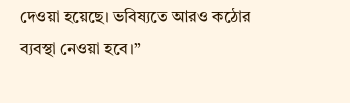দেওয়া হয়েছে। ভবিষ্যতে আরও কঠোর ব্যবস্থা নেওয়া হবে।”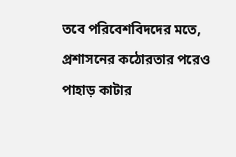তবে পরিবেশবিদদের মতে, প্রশাসনের কঠোরতার পরেও পাহাড় কাটার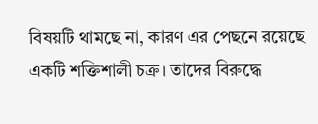বিষয়টি থামছে না, কারণ এর পেছনে রয়েছে একটি শক্তিশালী চক্র। তাদের বিরুদ্ধে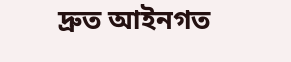দ্রুত আইনগত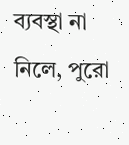ব্যবস্থা না নিলে, পুরো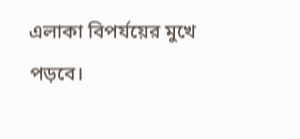এলাকা বিপর্যয়ের মুখে পড়বে।